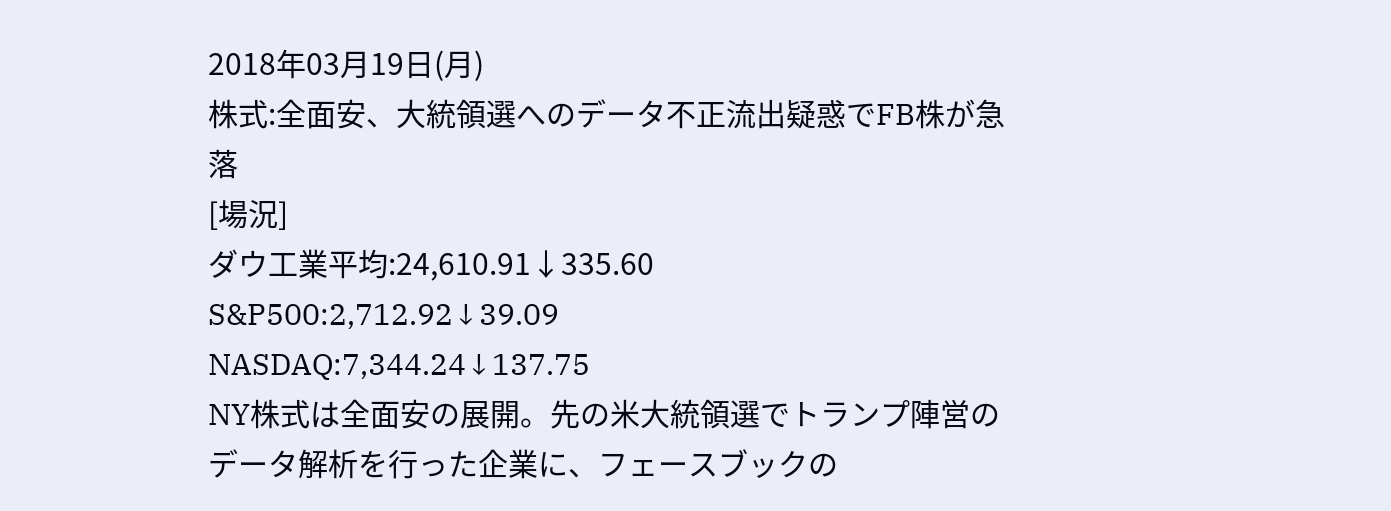2018年03月19日(月)
株式:全面安、大統領選へのデータ不正流出疑惑でFB株が急落
[場況]
ダウ工業平均:24,610.91↓335.60
S&P500:2,712.92↓39.09
NASDAQ:7,344.24↓137.75
NY株式は全面安の展開。先の米大統領選でトランプ陣営のデータ解析を行った企業に、フェースブックの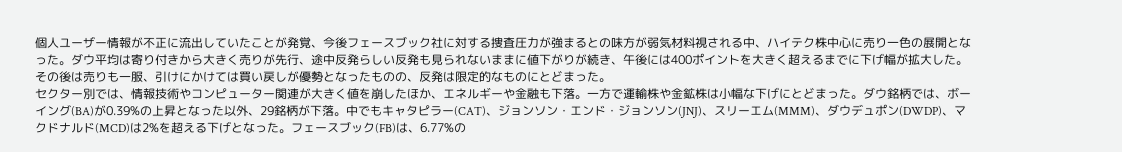個人ユーザー情報が不正に流出していたことが発覚、今後フェースブック社に対する捜査圧力が強まるとの味方が弱気材料視される中、ハイテク株中心に売り一色の展開となった。ダウ平均は寄り付きから大きく売りが先行、途中反発らしい反発も見られないままに値下がりが続き、午後には400ポイントを大きく超えるまでに下げ幅が拡大した。その後は売りも一服、引けにかけては買い戻しが優勢となったものの、反発は限定的なものにとどまった。
セクター別では、情報技術やコンピューター関連が大きく値を崩したほか、エネルギーや金融も下落。一方で運輸株や金鉱株は小幅な下げにとどまった。ダウ銘柄では、ボーイング(BA)が0.39%の上昇となった以外、29銘柄が下落。中でもキャタピラー(CAT)、ジョンソン・エンド・ジョンソン(JNJ)、スリーエム(MMM)、ダウデュポン(DWDP)、マクドナルド(MCD)は2%を超える下げとなった。フェースブック(FB)は、6.77%の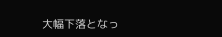大幅下落となっ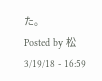た。
Posted by 松 3/19/18 - 16:59